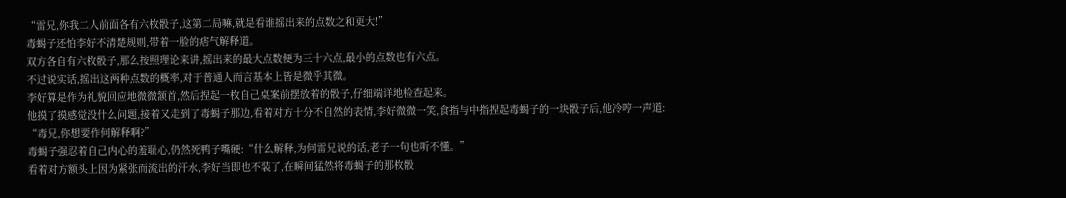“雷兄,你我二人前面各有六枚骰子,这第二局嘛,就是看谁摇出来的点数之和更大!”
毒蝎子还怕李好不清楚规则,带着一脸的痞气解释道。
双方各自有六枚骰子,那么按照理论来讲,摇出来的最大点数便为三十六点,最小的点数也有六点。
不过说实话,摇出这两种点数的概率,对于普通人而言基本上皆是微乎其微。
李好算是作为礼貌回应地微微颔首,然后捏起一枚自己桌案前摆放着的骰子,仔细端详地检查起来。
他摸了摸感觉没什么问题,接着又走到了毒蝎子那边,看着对方十分不自然的表情,李好微微一笑,食指与中指捏起毒蝎子的一块骰子后,他冷哼一声道:
“毒兄,你想要作何解释啊?”
毒蝎子强忍着自己内心的羞耻心,仍然死鸭子嘴硬:“什么解释,为何雷兄说的话,老子一句也听不懂。”
看着对方额头上因为紧张而流出的汗水,李好当即也不装了,在瞬间猛然将毒蝎子的那枚骰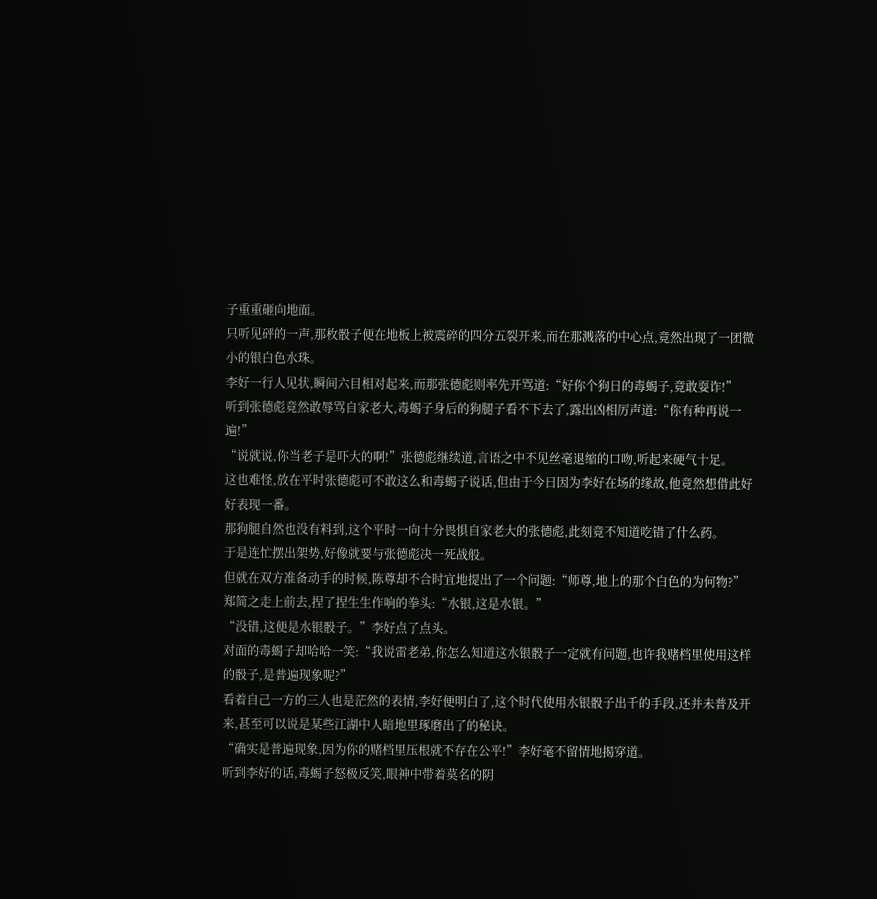子重重砸向地面。
只听见砰的一声,那枚骰子便在地板上被震碎的四分五裂开来,而在那溅落的中心点,竟然出现了一团微小的银白色水珠。
李好一行人见状,瞬间六目相对起来,而那张德彪则率先开骂道:“好你个狗日的毒蝎子,竟敢耍诈!”
听到张德彪竟然敢辱骂自家老大,毒蝎子身后的狗腿子看不下去了,露出凶相厉声道:“你有种再说一遍!”
“说就说,你当老子是吓大的啊!”张德彪继续道,言语之中不见丝毫退缩的口吻,听起来硬气十足。
这也难怪,放在平时张德彪可不敢这么和毒蝎子说话,但由于今日因为李好在场的缘故,他竟然想借此好好表现一番。
那狗腿自然也没有料到,这个平时一向十分畏惧自家老大的张德彪,此刻竟不知道吃错了什么药。
于是连忙摆出架势,好像就要与张德彪决一死战般。
但就在双方准备动手的时候,陈尊却不合时宜地提出了一个问题:“师尊,地上的那个白色的为何物?”
郑简之走上前去,捏了捏生生作响的拳头:“水银,这是水银。”
“没错,这便是水银骰子。”李好点了点头。
对面的毒蝎子却哈哈一笑:“我说雷老弟,你怎么知道这水银骰子一定就有问题,也许我赌档里使用这样的骰子,是普遍现象呢?”
看着自己一方的三人也是茫然的表情,李好便明白了,这个时代使用水银骰子出千的手段,还并未普及开来,甚至可以说是某些江湖中人暗地里琢磨出了的秘诀。
“确实是普遍现象,因为你的赌档里压根就不存在公平!”李好毫不留情地揭穿道。
听到李好的话,毒蝎子怒极反笑,眼神中带着莫名的阴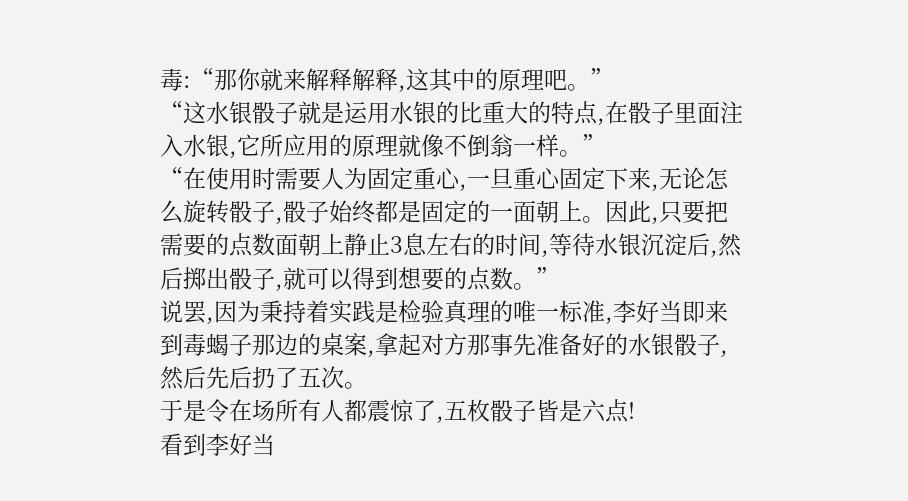毒:“那你就来解释解释,这其中的原理吧。”
“这水银骰子就是运用水银的比重大的特点,在骰子里面注入水银,它所应用的原理就像不倒翁一样。”
“在使用时需要人为固定重心,一旦重心固定下来,无论怎么旋转骰子,骰子始终都是固定的一面朝上。因此,只要把需要的点数面朝上静止3息左右的时间,等待水银沉淀后,然后掷出骰子,就可以得到想要的点数。”
说罢,因为秉持着实践是检验真理的唯一标准,李好当即来到毒蝎子那边的桌案,拿起对方那事先准备好的水银骰子,然后先后扔了五次。
于是令在场所有人都震惊了,五枚骰子皆是六点!
看到李好当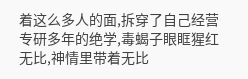着这么多人的面,拆穿了自己经营专研多年的绝学,毒蝎子眼眶猩红无比,神情里带着无比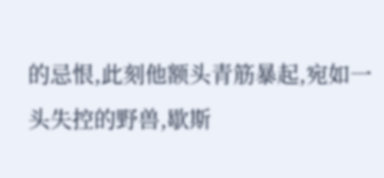的忌恨,此刻他额头青筋暴起,宛如一头失控的野兽,歇斯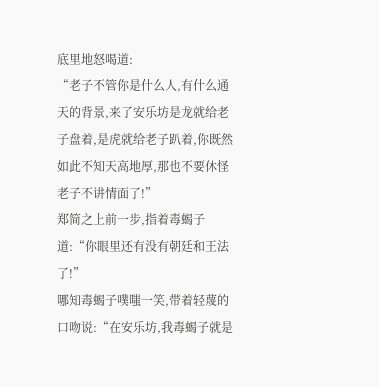底里地怒喝道:
“老子不管你是什么人,有什么通天的背景,来了安乐坊是龙就给老子盘着,是虎就给老子趴着,你既然如此不知天高地厚,那也不要休怪老子不讲情面了!”
郑简之上前一步,指着毒蝎子道:“你眼里还有没有朝廷和王法了!”
哪知毒蝎子噗嗤一笑,带着轻蔑的口吻说:“在安乐坊,我毒蝎子就是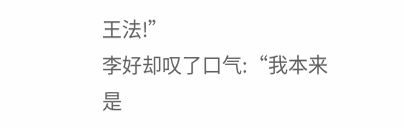王法!”
李好却叹了口气:“我本来是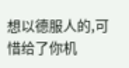想以德服人的,可惜给了你机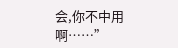会,你不中用啊……”